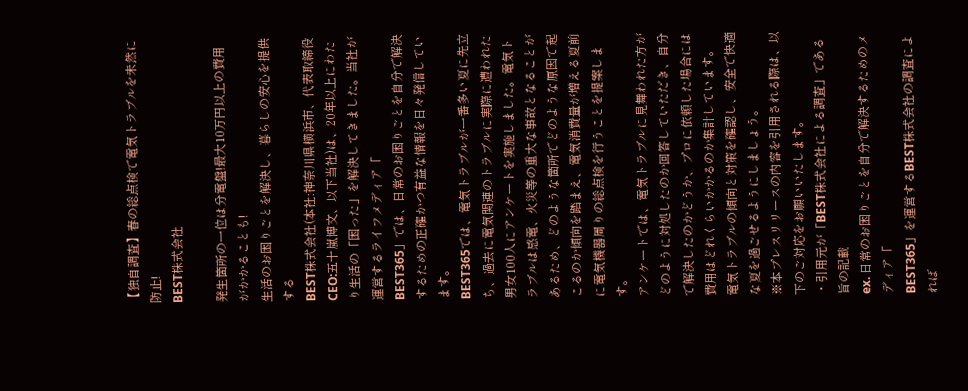【独自調査】春の総点検で電気トラブルを未然に防止!
BEST株式会社

発生箇所の一位は分電盤!最大10万円以上の費用がかかることも!
生活のお困りごとを解決し、暮らしの安心を提供する
BEST株式会社(本社:神奈川県横浜市、代表取締役CEO:五十嵐博文、以下当社)は、20年以上にわたり生活の「困った」を解決してきました。当社が運営するライフメディア「
BEST365」では、日常のお困りごとを自分で解決するための正確かつ有益な情報を日々発信しています。
BEST365では、電気トラブルが一番多い夏に先立ち、過去に電気関連のトラブルに実際に遭われた男女100人にアンケートを実施しました。電気トラブルは感電、火災等の重大な事故となることがあるため、どのような箇所でどのような原因で起こるのか傾向を踏まえ、電気消費量が増える夏前に電気機器周りの総点検を行うことを提案します。
アンケートでは、電気トラブルに見舞われた方がどのように対処したのか回答していただき、自分で解決したのかどうか、プロに依頼した場合には費用はどれくらいかかるのか集計しています。
電気トラブルの傾向と対策を確認し、安全で快適な夏を過ごせるようにしましょう。
※本プレスリリースの内容を引用される際は、以下のご対応をお願いいたします。
・引用元が「BEST株式会社による調査」である旨の記載
ex. 日常のお困りごとを自分で解決するためのメディア「
BEST365」を運営するBEST株式会社の調査によれば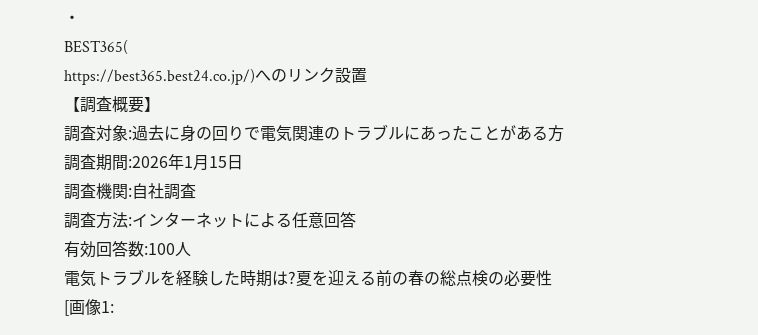・
BEST365(
https://best365.best24.co.jp/)へのリンク設置
【調査概要】
調査対象:過去に身の回りで電気関連のトラブルにあったことがある方
調査期間:2026年1月15日
調査機関:自社調査
調査方法:インターネットによる任意回答
有効回答数:100人
電気トラブルを経験した時期は?夏を迎える前の春の総点検の必要性
[画像1: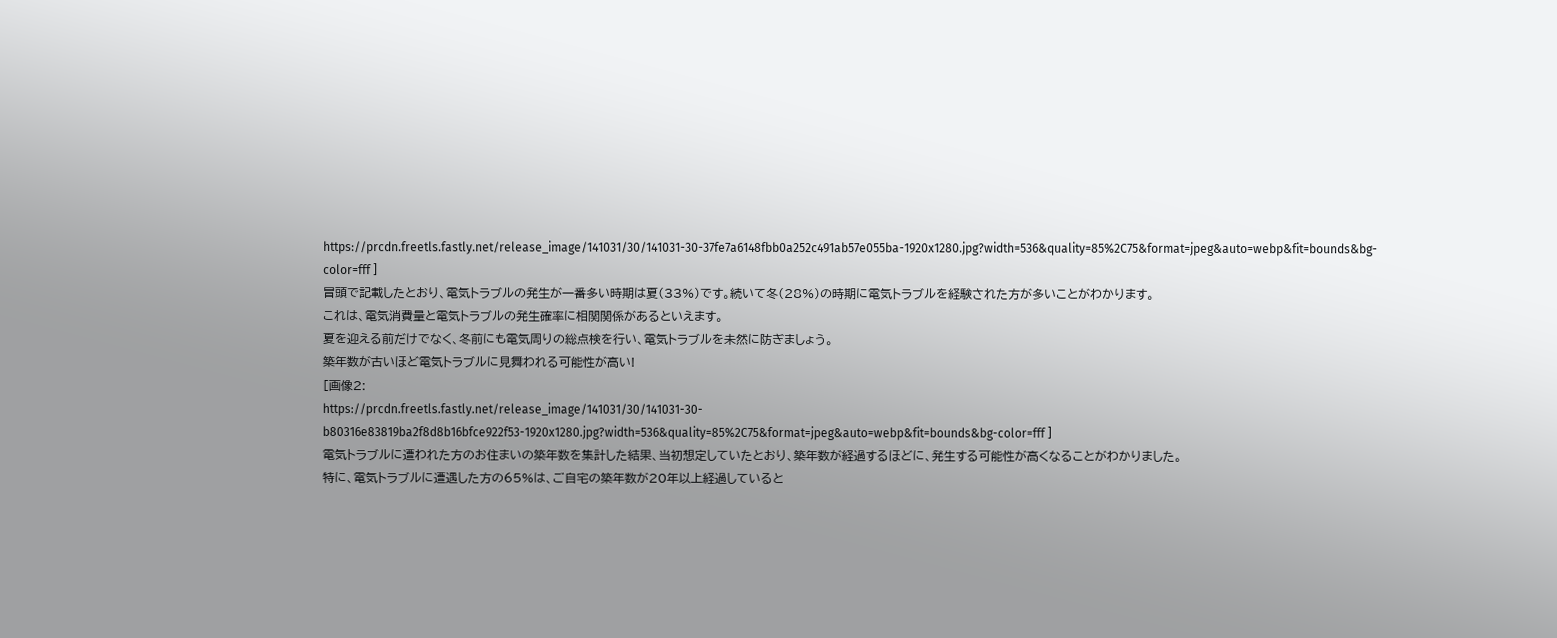https://prcdn.freetls.fastly.net/release_image/141031/30/141031-30-37fe7a6148fbb0a252c491ab57e055ba-1920x1280.jpg?width=536&quality=85%2C75&format=jpeg&auto=webp&fit=bounds&bg-color=fff ]
冒頭で記載したとおり、電気トラブルの発生が一番多い時期は夏(33%)です。続いて冬(28%)の時期に電気トラブルを経験された方が多いことがわかります。
これは、電気消費量と電気トラブルの発生確率に相関関係があるといえます。
夏を迎える前だけでなく、冬前にも電気周りの総点検を行い、電気トラブルを未然に防ぎましょう。
築年数が古いほど電気トラブルに見舞われる可能性が高い!
[画像2:
https://prcdn.freetls.fastly.net/release_image/141031/30/141031-30-b80316e83819ba2f8d8b16bfce922f53-1920x1280.jpg?width=536&quality=85%2C75&format=jpeg&auto=webp&fit=bounds&bg-color=fff ]
電気トラブルに遭われた方のお住まいの築年数を集計した結果、当初想定していたとおり、築年数が経過するほどに、発生する可能性が高くなることがわかりました。
特に、電気トラブルに遭遇した方の65%は、ご自宅の築年数が20年以上経過していると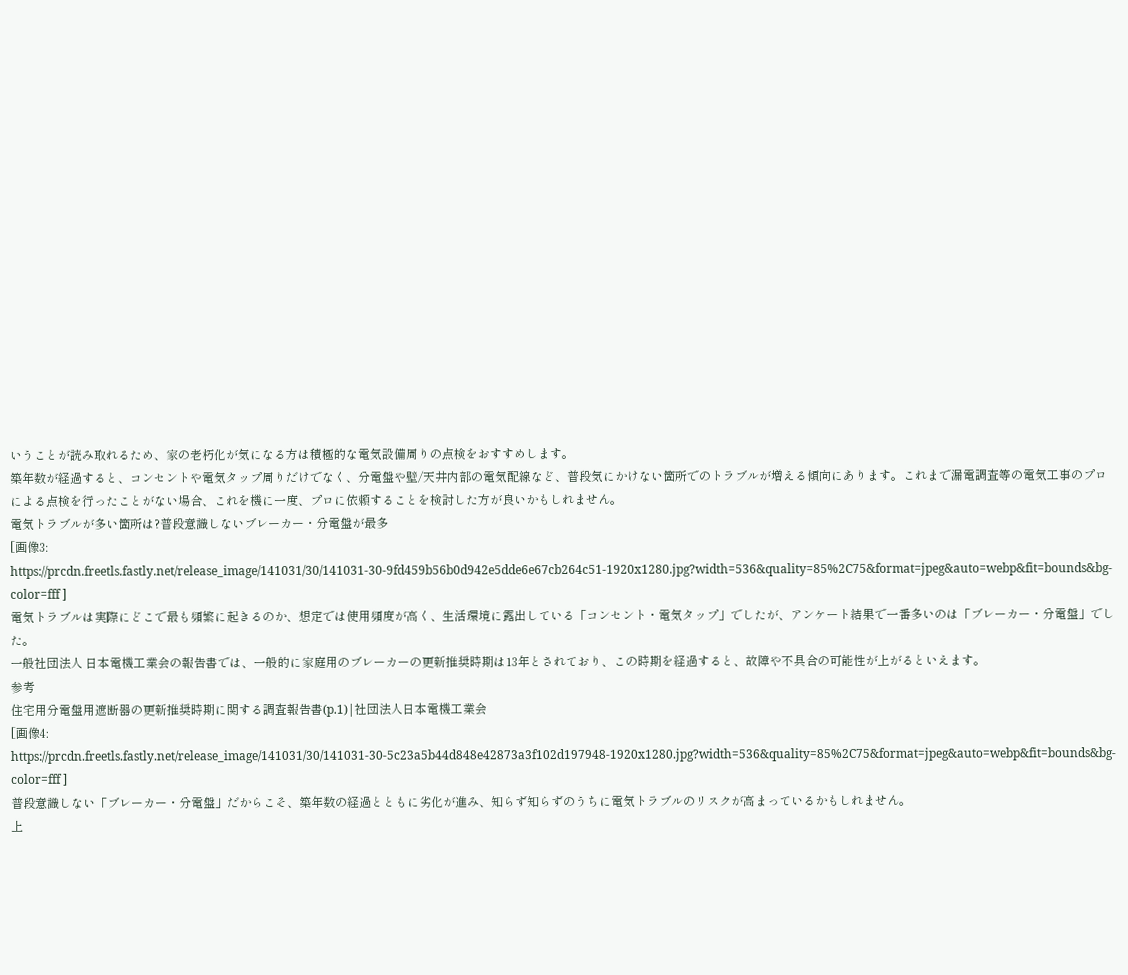いうことが読み取れるため、家の老朽化が気になる方は積極的な電気設備周りの点検をおすすめします。
築年数が経過すると、コンセントや電気タップ周りだけでなく、分電盤や壁/天井内部の電気配線など、普段気にかけない箇所でのトラブルが増える傾向にあります。これまで漏電調査等の電気工事のプロによる点検を行ったことがない場合、これを機に一度、プロに依頼することを検討した方が良いかもしれません。
電気トラブルが多い箇所は?普段意識しないブレーカー・分電盤が最多
[画像3:
https://prcdn.freetls.fastly.net/release_image/141031/30/141031-30-9fd459b56b0d942e5dde6e67cb264c51-1920x1280.jpg?width=536&quality=85%2C75&format=jpeg&auto=webp&fit=bounds&bg-color=fff ]
電気トラブルは実際にどこで最も頻繁に起きるのか、想定では使用頻度が高く、生活環境に露出している「コンセント・電気タップ」でしたが、アンケート結果で一番多いのは「ブレーカー・分電盤」でした。
一般社団法人 日本電機工業会の報告書では、一般的に家庭用のブレーカーの更新推奨時期は13年とされており、この時期を経過すると、故障や不具合の可能性が上がるといえます。
参考
住宅用分電盤用遮断器の更新推奨時期に関する調査報告書(p.1)|社団法人日本電機工業会
[画像4:
https://prcdn.freetls.fastly.net/release_image/141031/30/141031-30-5c23a5b44d848e42873a3f102d197948-1920x1280.jpg?width=536&quality=85%2C75&format=jpeg&auto=webp&fit=bounds&bg-color=fff ]
普段意識しない「ブレーカー・分電盤」だからこそ、築年数の経過とともに劣化が進み、知らず知らずのうちに電気トラブルのリスクが高まっているかもしれません。
上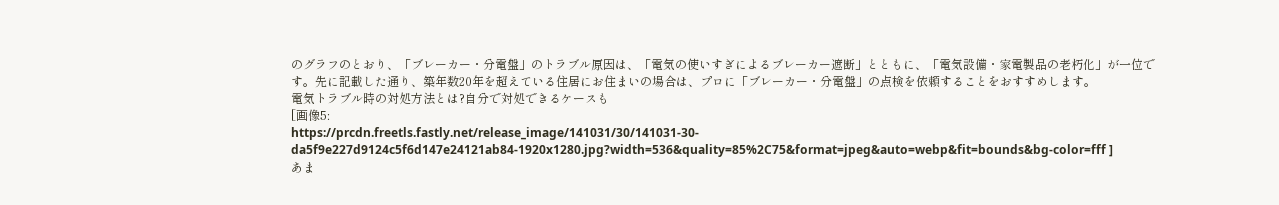のグラフのとおり、「ブレーカー・分電盤」のトラブル原因は、「電気の使いすぎによるブレーカー遮断」とともに、「電気設備・家電製品の老朽化」が一位です。先に記載した通り、築年数20年を超えている住居にお住まいの場合は、プロに「ブレーカー・分電盤」の点検を依頼することをおすすめします。
電気トラブル時の対処方法とは?自分で対処できるケースも
[画像5:
https://prcdn.freetls.fastly.net/release_image/141031/30/141031-30-da5f9e227d9124c5f6d147e24121ab84-1920x1280.jpg?width=536&quality=85%2C75&format=jpeg&auto=webp&fit=bounds&bg-color=fff ]
あま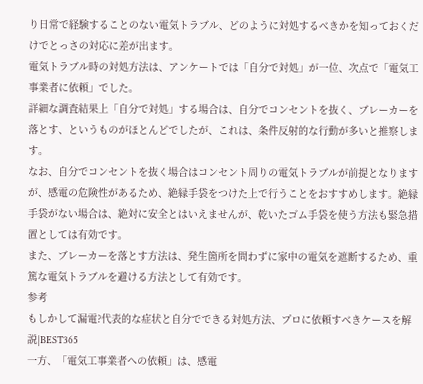り日常で経験することのない電気トラブル、どのように対処するべきかを知っておくだけでとっさの対応に差が出ます。
電気トラブル時の対処方法は、アンケートでは「自分で対処」が一位、次点で「電気工事業者に依頼」でした。
詳細な調査結果上「自分で対処」する場合は、自分でコンセントを抜く、ブレーカーを落とす、というものがほとんどでしたが、これは、条件反射的な行動が多いと推察します。
なお、自分でコンセントを抜く場合はコンセント周りの電気トラブルが前提となりますが、感電の危険性があるため、絶縁手袋をつけた上で行うことをおすすめします。絶縁手袋がない場合は、絶対に安全とはいえませんが、乾いたゴム手袋を使う方法も緊急措置としては有効です。
また、ブレーカーを落とす方法は、発生箇所を問わずに家中の電気を遮断するため、重篤な電気トラブルを避ける方法として有効です。
参考
もしかして漏電?代表的な症状と自分でできる対処方法、プロに依頼すべきケースを解説|BEST365
一方、「電気工事業者への依頼」は、感電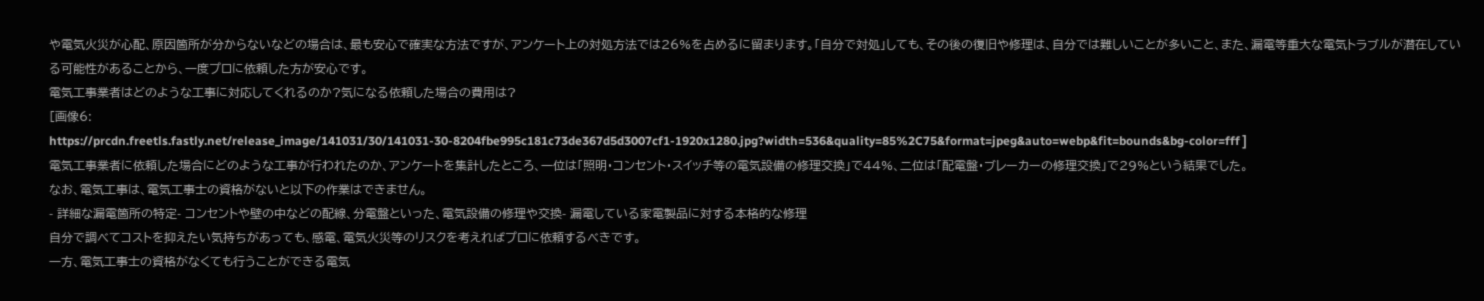や電気火災が心配、原因箇所が分からないなどの場合は、最も安心で確実な方法ですが、アンケート上の対処方法では26%を占めるに留まります。「自分で対処」しても、その後の復旧や修理は、自分では難しいことが多いこと、また、漏電等重大な電気トラブルが潜在している可能性があることから、一度プロに依頼した方が安心です。
電気工事業者はどのような工事に対応してくれるのか?気になる依頼した場合の費用は?
[画像6:
https://prcdn.freetls.fastly.net/release_image/141031/30/141031-30-8204fbe995c181c73de367d5d3007cf1-1920x1280.jpg?width=536&quality=85%2C75&format=jpeg&auto=webp&fit=bounds&bg-color=fff ]
電気工事業者に依頼した場合にどのような工事が行われたのか、アンケートを集計したところ、一位は「照明・コンセント・スイッチ等の電気設備の修理交換」で44%、二位は「配電盤・ブレーカーの修理交換」で29%という結果でした。
なお、電気工事は、電気工事士の資格がないと以下の作業はできません。
- 詳細な漏電箇所の特定- コンセントや壁の中などの配線、分電盤といった、電気設備の修理や交換- 漏電している家電製品に対する本格的な修理
自分で調べてコストを抑えたい気持ちがあっても、感電、電気火災等のリスクを考えればプロに依頼するべきです。
一方、電気工事士の資格がなくても行うことができる電気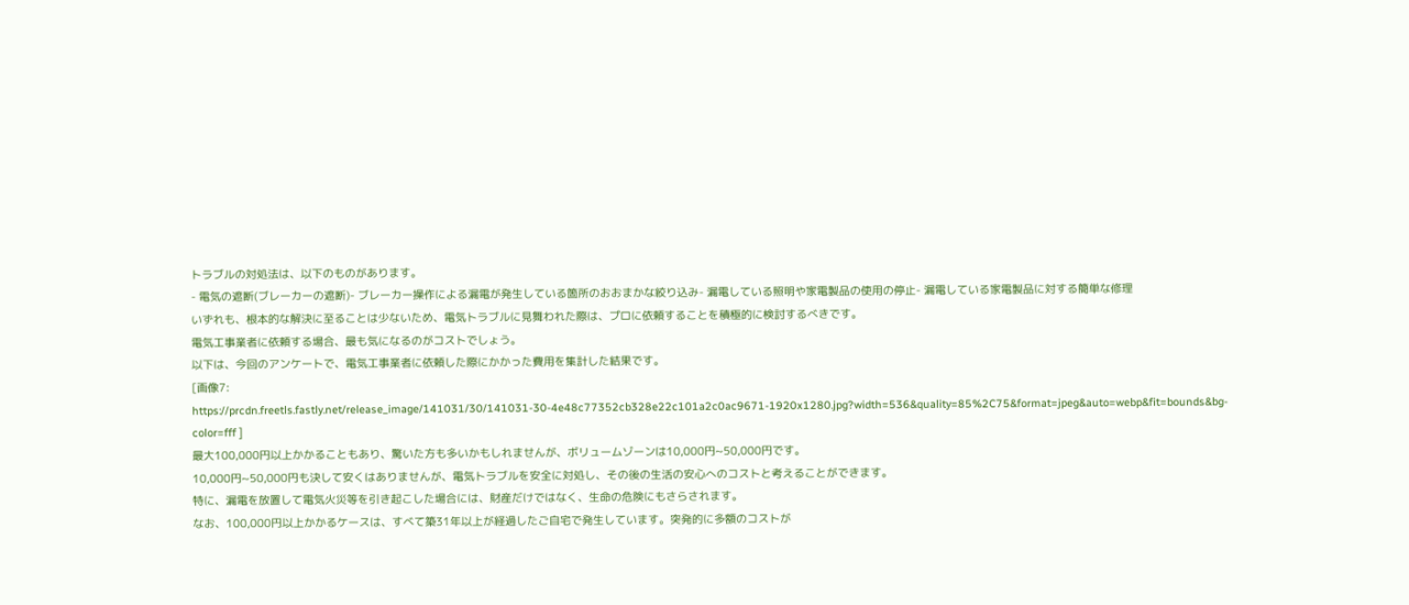トラブルの対処法は、以下のものがあります。
- 電気の遮断(ブレーカーの遮断)- ブレーカー操作による漏電が発生している箇所のおおまかな絞り込み- 漏電している照明や家電製品の使用の停止- 漏電している家電製品に対する簡単な修理
いずれも、根本的な解決に至ることは少ないため、電気トラブルに見舞われた際は、プロに依頼することを積極的に検討するべきです。
電気工事業者に依頼する場合、最も気になるのがコストでしょう。
以下は、今回のアンケートで、電気工事業者に依頼した際にかかった費用を集計した結果です。
[画像7:
https://prcdn.freetls.fastly.net/release_image/141031/30/141031-30-4e48c77352cb328e22c101a2c0ac9671-1920x1280.jpg?width=536&quality=85%2C75&format=jpeg&auto=webp&fit=bounds&bg-color=fff ]
最大100,000円以上かかることもあり、驚いた方も多いかもしれませんが、ボリュームゾーンは10,000円~50,000円です。
10,000円~50,000円も決して安くはありませんが、電気トラブルを安全に対処し、その後の生活の安心へのコストと考えることができます。
特に、漏電を放置して電気火災等を引き起こした場合には、財産だけではなく、生命の危険にもさらされます。
なお、100,000円以上かかるケースは、すべて築31年以上が経過したご自宅で発生しています。突発的に多額のコストが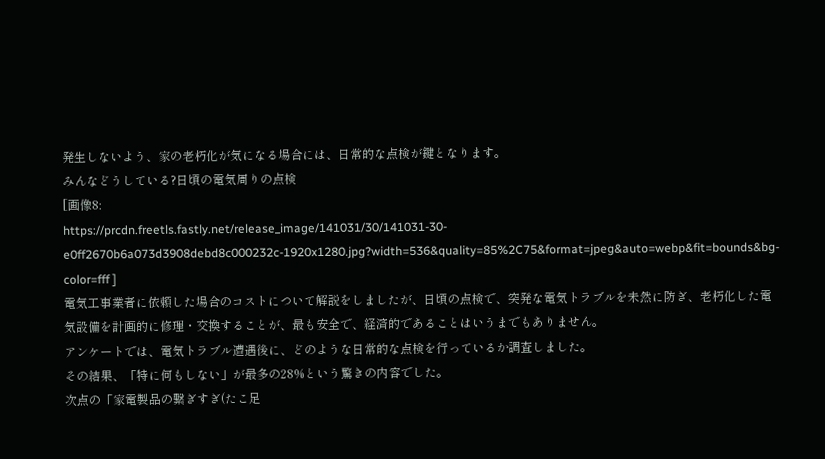発生しないよう、家の老朽化が気になる場合には、日常的な点検が鍵となります。
みんなどうしている?日頃の電気周りの点検
[画像8:
https://prcdn.freetls.fastly.net/release_image/141031/30/141031-30-e0ff2670b6a073d3908debd8c000232c-1920x1280.jpg?width=536&quality=85%2C75&format=jpeg&auto=webp&fit=bounds&bg-color=fff ]
電気工事業者に依頼した場合のコストについて解説をしましたが、日頃の点検で、突発な電気トラブルを未然に防ぎ、老朽化した電気設備を計画的に修理・交換することが、最も安全で、経済的であることはいうまでもありません。
アンケートでは、電気トラブル遭遇後に、どのような日常的な点検を行っているか調査しました。
その結果、「特に何もしない」が最多の28%という驚きの内容でした。
次点の「家電製品の繋ぎすぎ(たこ足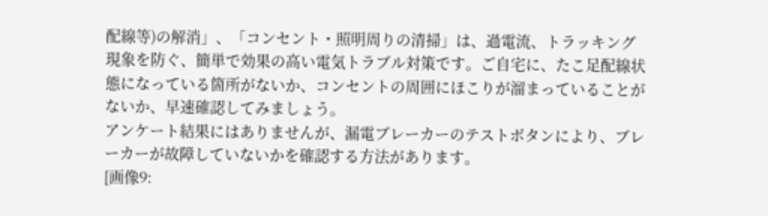配線等)の解消」、「コンセント・照明周りの清掃」は、過電流、トラッキング現象を防ぐ、簡単で効果の高い電気トラブル対策です。ご自宅に、たこ足配線状態になっている箇所がないか、コンセントの周囲にほこりが溜まっていることがないか、早速確認してみましょう。
アンケート結果にはありませんが、漏電ブレーカーのテストボタンにより、ブレーカーが故障していないかを確認する方法があります。
[画像9: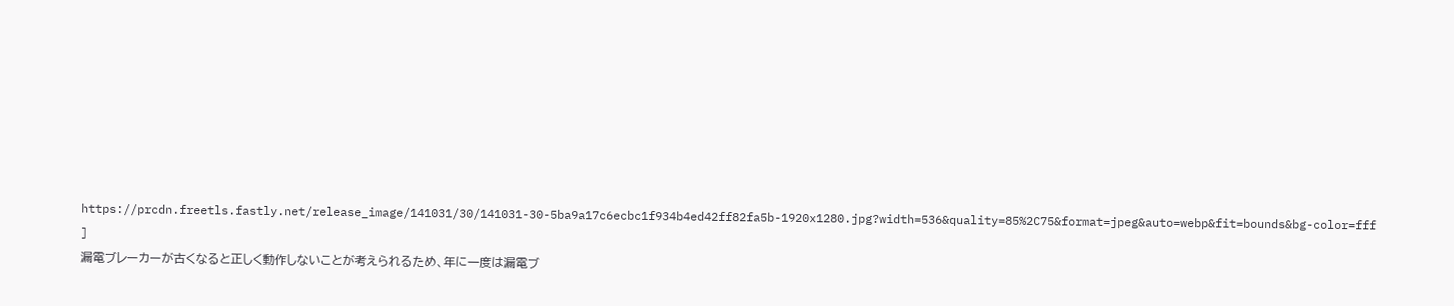https://prcdn.freetls.fastly.net/release_image/141031/30/141031-30-5ba9a17c6ecbc1f934b4ed42ff82fa5b-1920x1280.jpg?width=536&quality=85%2C75&format=jpeg&auto=webp&fit=bounds&bg-color=fff ]
漏電ブレーカーが古くなると正しく動作しないことが考えられるため、年に一度は漏電ブ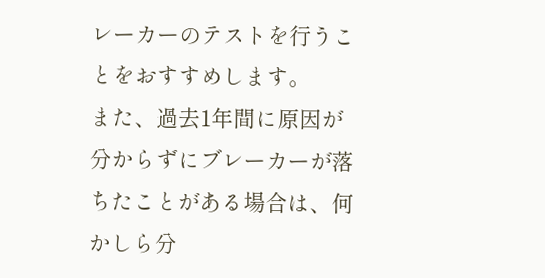レーカーのテストを行うことをおすすめします。
また、過去1年間に原因が分からずにブレーカーが落ちたことがある場合は、何かしら分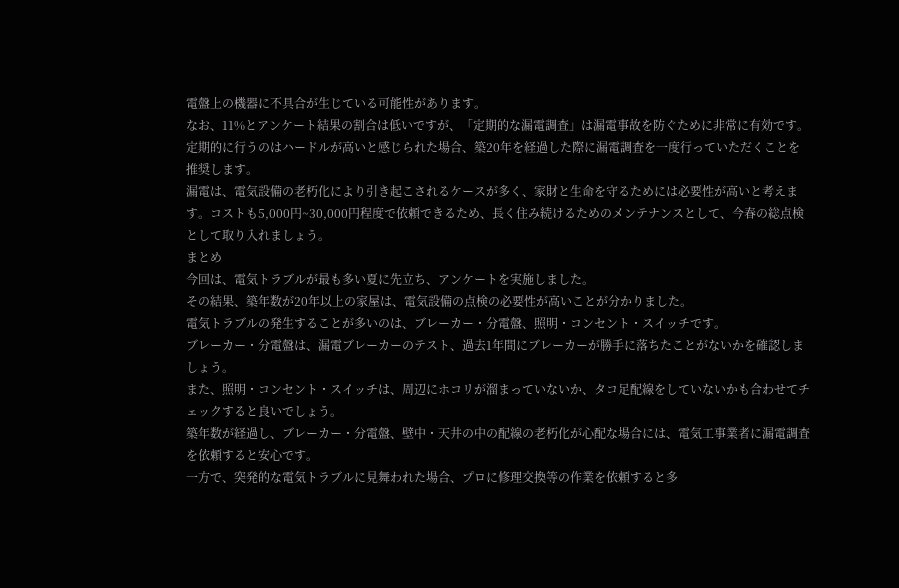電盤上の機器に不具合が生じている可能性があります。
なお、11%とアンケート結果の割合は低いですが、「定期的な漏電調査」は漏電事故を防ぐために非常に有効です。定期的に行うのはハードルが高いと感じられた場合、築20年を経過した際に漏電調査を一度行っていただくことを推奨します。
漏電は、電気設備の老朽化により引き起こされるケースが多く、家財と生命を守るためには必要性が高いと考えます。コストも5,000円~30,000円程度で依頼できるため、長く住み続けるためのメンテナンスとして、今春の総点検として取り入れましょう。
まとめ
今回は、電気トラブルが最も多い夏に先立ち、アンケートを実施しました。
その結果、築年数が20年以上の家屋は、電気設備の点検の必要性が高いことが分かりました。
電気トラブルの発生することが多いのは、ブレーカー・分電盤、照明・コンセント・スイッチです。
ブレーカー・分電盤は、漏電ブレーカーのテスト、過去1年間にブレーカーが勝手に落ちたことがないかを確認しましょう。
また、照明・コンセント・スイッチは、周辺にホコリが溜まっていないか、タコ足配線をしていないかも合わせてチェックすると良いでしょう。
築年数が経過し、ブレーカー・分電盤、壁中・天井の中の配線の老朽化が心配な場合には、電気工事業者に漏電調査を依頼すると安心です。
一方で、突発的な電気トラブルに見舞われた場合、プロに修理交換等の作業を依頼すると多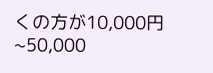くの方が10,000円~50,000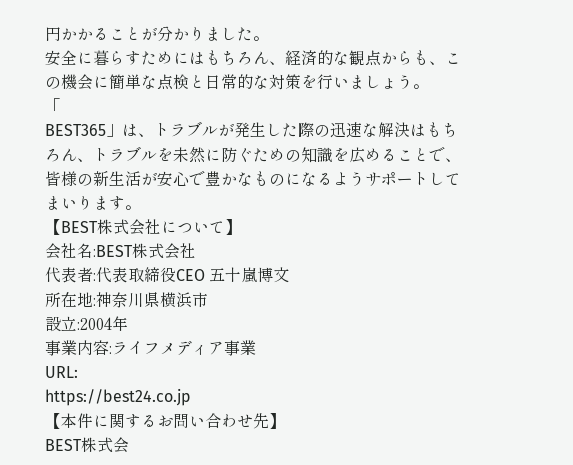円かかることが分かりました。
安全に暮らすためにはもちろん、経済的な観点からも、この機会に簡単な点検と日常的な対策を行いましょう。
「
BEST365」は、トラブルが発生した際の迅速な解決はもちろん、トラブルを未然に防ぐための知識を広めることで、皆様の新生活が安心で豊かなものになるようサポートしてまいります。
【BEST株式会社について】
会社名:BEST株式会社
代表者:代表取締役CEO 五十嵐博文
所在地:神奈川県横浜市
設立:2004年
事業内容:ライフメディア事業
URL:
https://best24.co.jp
【本件に関するお問い合わせ先】
BEST株式会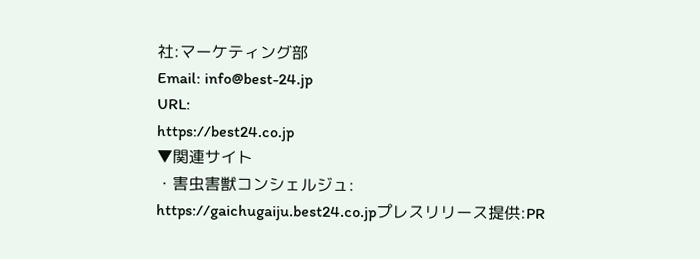社:マーケティング部
Email: info@best-24.jp
URL:
https://best24.co.jp
▼関連サイト
・害虫害獣コンシェルジュ:
https://gaichugaiju.best24.co.jpプレスリリース提供:PR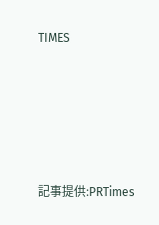TIMES





記事提供:PRTimes